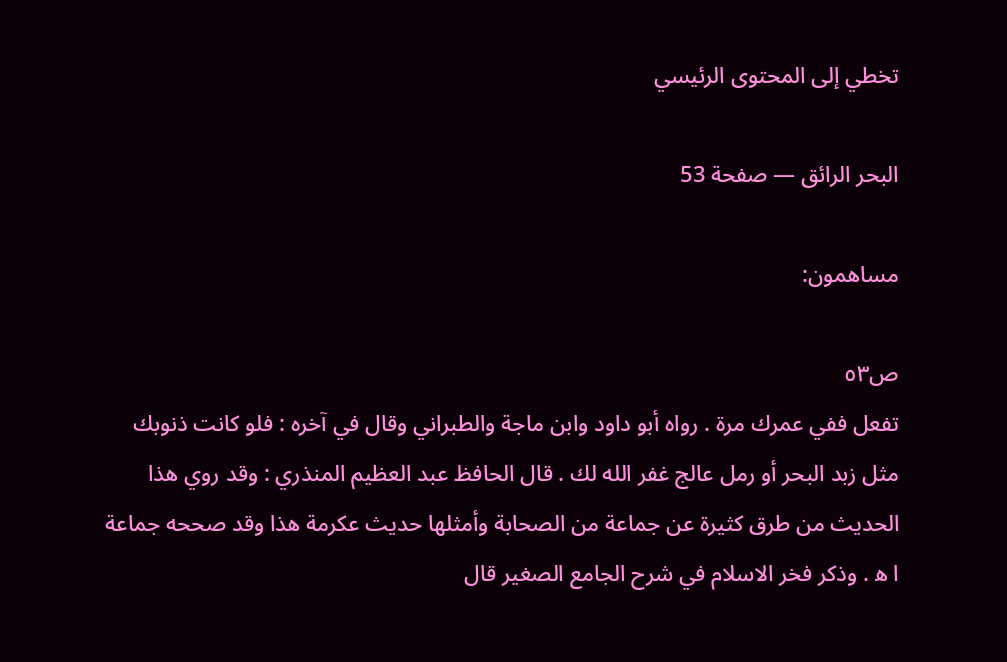تخطي إلى المحتوى الرئيسي

البحر الرائق — صفحة 53

مساهمون:

ص٥٣
تفعل ففي عمرك مرة . رواه أبو داود وابن ماجة والطبراني وقال في آخره : فلو كانت ذنوبك مثل زبد البحر أو رمل عالج غفر الله لك . قال الحافظ عبد العظيم المنذري : وقد روي هذا الحديث من طرق كثيرة عن جماعة من الصحابة وأمثلها حديث عكرمة هذا وقد صححه جماعة ا ه‍ . وذكر فخر الاسلام في شرح الجامع الصغير قال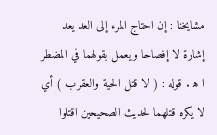مشايخنا : إن احتاج المرء إلى العد يعد إشارة لا إفصاحا ويعمل بقولهما في المضطر ا ه‍ . قوله : ( لا قتل الحية والعقرب ) أي لا يكره قتلهما لحديث الصحيحين اقتلوا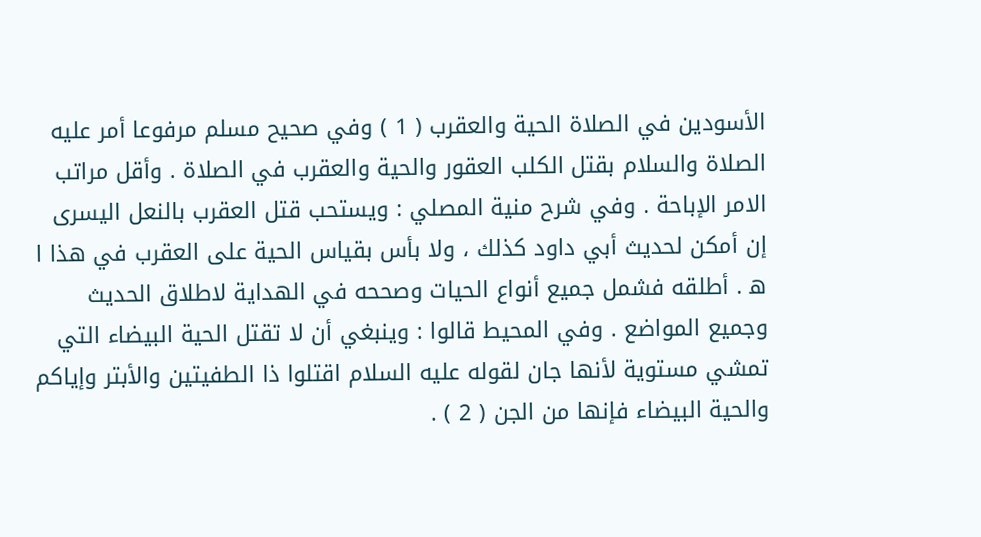الأسودين في الصلاة الحية والعقرب ( 1 ) وفي صحيح مسلم مرفوعا أمر عليه الصلاة والسلام بقتل الكلب العقور والحية والعقرب في الصلاة . وأقل مراتب الامر الإباحة . وفي شرح منية المصلي : ويستحب قتل العقرب بالنعل اليسرى إن أمكن لحديث أبي داود كذلك ، ولا بأس بقياس الحية على العقرب في هذا ا ه‍ . أطلقه فشمل جميع أنواع الحيات وصححه في الهداية لاطلاق الحديث وجميع المواضع . وفي المحيط قالوا : وينبغي أن لا تقتل الحية البيضاء التي تمشي مستوية لأنها جان لقوله عليه السلام اقتلوا ذا الطفيتين والأبتر وإياكم والحية البيضاء فإنها من الجن ( 2 ) .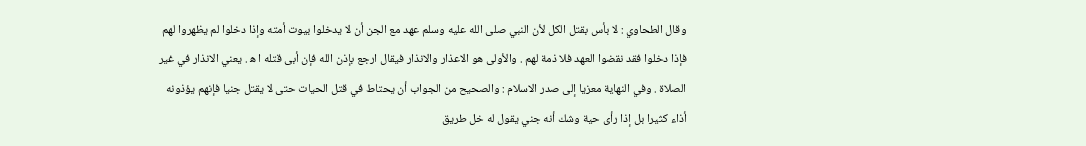وقال الطحاوي : لا بأس بقتل الكل لأن النبي صلى الله عليه وسلم عهد مع الجن أن لا يدخلوا بيوت أمته وإذا دخلوا لم يظهروا لهم فإذا دخلوا فقد نقضوا العهد فلا ذمة لهم . والأولى هو الاعذار والانذار فيقال ارجع بإذن الله فإن أبى قتله ا ه‍ . يعني الانذار في غير الصلاة . وفي النهاية معزيا إلى صدر الاسلام : والصحيح من الجواب أن يحتاط في قتل الحيات حتى لا يقتل جنيا فإنهم يؤذونه أذاء كثيرا بل إذا رأى حية وشك أنه جني يقول له خل طريق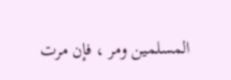المسلمين ومر ، فإن مرت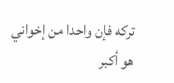تركه فإن واحدا من إخواني هو أكبر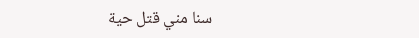سنا مني قتل حية